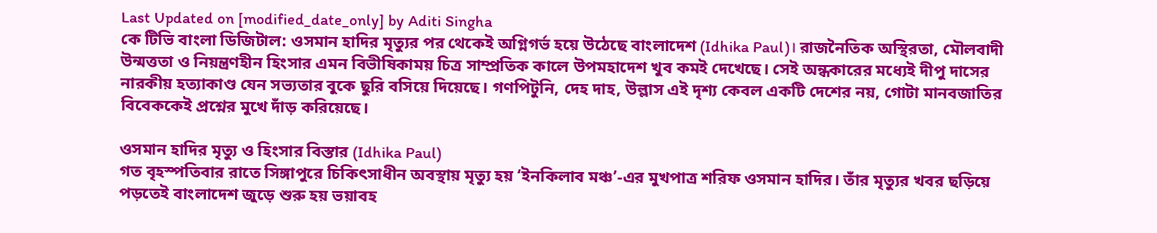Last Updated on [modified_date_only] by Aditi Singha
কে টিভি বাংলা ডিজিটাল: ওসমান হাদির মৃত্যুর পর থেকেই অগ্নিগর্ভ হয়ে উঠেছে বাংলাদেশ (Idhika Paul)। রাজনৈতিক অস্থিরতা, মৌলবাদী উন্মত্ততা ও নিয়ন্ত্রণহীন হিংসার এমন বিভীষিকাময় চিত্র সাম্প্রতিক কালে উপমহাদেশ খুব কমই দেখেছে। সেই অন্ধকারের মধ্যেই দীপু দাসের নারকীয় হত্যাকাণ্ড যেন সভ্যতার বুকে ছুরি বসিয়ে দিয়েছে। গণপিটুনি, দেহ দাহ, উল্লাস এই দৃশ্য কেবল একটি দেশের নয়, গোটা মানবজাতির বিবেককেই প্রশ্নের মুখে দাঁড় করিয়েছে।

ওসমান হাদির মৃত্যু ও হিংসার বিস্তার (Idhika Paul)
গত বৃহস্পতিবার রাতে সিঙ্গাপুরে চিকিৎসাধীন অবস্থায় মৃত্যু হয় ‘ইনকিলাব মঞ্চ’-এর মুখপাত্র শরিফ ওসমান হাদির। তাঁর মৃত্যুর খবর ছড়িয়ে পড়তেই বাংলাদেশ জুড়ে শুরু হয় ভয়াবহ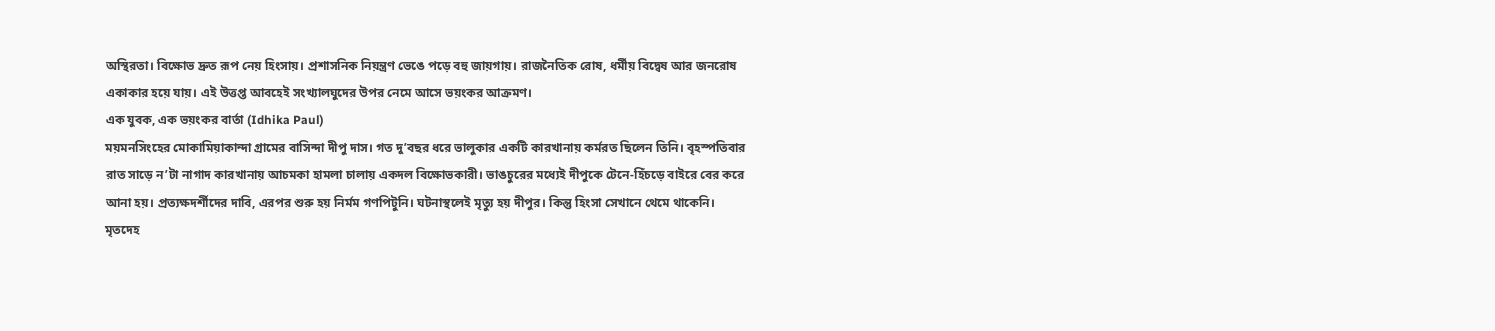অস্থিরতা। বিক্ষোভ দ্রুত রূপ নেয় হিংসায়। প্রশাসনিক নিয়ন্ত্রণ ভেঙে পড়ে বহু জায়গায়। রাজনৈতিক রোষ, ধর্মীয় বিদ্বেষ আর জনরোষ একাকার হয়ে যায়। এই উত্তপ্ত আবহেই সংখ্যালঘুদের উপর নেমে আসে ভয়ংকর আক্রমণ।
এক যুবক, এক ভয়ংকর বার্তা (Idhika Paul)
ময়মনসিংহের মোকামিয়াকান্দা গ্রামের বাসিন্দা দীপু দাস। গত দু’বছর ধরে ভালুকার একটি কারখানায় কর্মরত ছিলেন তিনি। বৃহস্পতিবার রাত সাড়ে ন’টা নাগাদ কারখানায় আচমকা হামলা চালায় একদল বিক্ষোভকারী। ভাঙচুরের মধ্যেই দীপুকে টেনে-হিঁচড়ে বাইরে বের করে আনা হয়। প্রত্যক্ষদর্শীদের দাবি, এরপর শুরু হয় নির্মম গণপিটুনি। ঘটনাস্থলেই মৃত্যু হয় দীপুর। কিন্তু হিংসা সেখানে থেমে থাকেনি। মৃতদেহ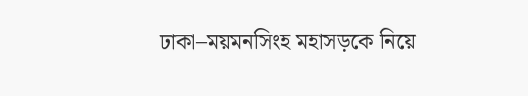ঢাকা–ময়মনসিংহ মহাসড়কে নিয়ে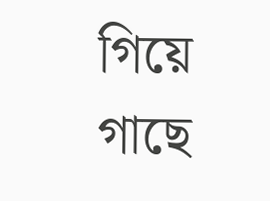গিয়ে গাছে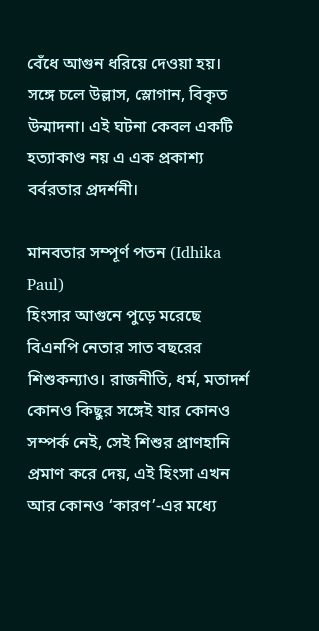বেঁধে আগুন ধরিয়ে দেওয়া হয়। সঙ্গে চলে উল্লাস, স্লোগান, বিকৃত উন্মাদনা। এই ঘটনা কেবল একটি হত্যাকাণ্ড নয় এ এক প্রকাশ্য বর্বরতার প্রদর্শনী।

মানবতার সম্পূর্ণ পতন (Idhika Paul)
হিংসার আগুনে পুড়ে মরেছে বিএনপি নেতার সাত বছরের শিশুকন্যাও। রাজনীতি, ধর্ম, মতাদর্শ কোনও কিছুর সঙ্গেই যার কোনও সম্পর্ক নেই, সেই শিশুর প্রাণহানি প্রমাণ করে দেয়, এই হিংসা এখন আর কোনও ‘কারণ’-এর মধ্যে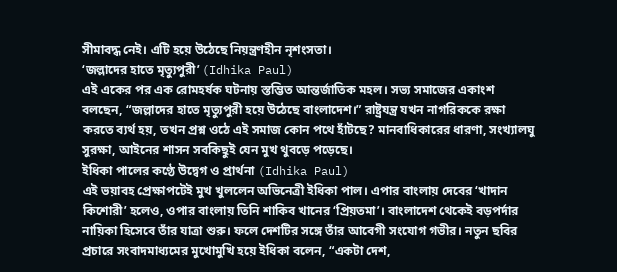সীমাবদ্ধ নেই। এটি হয়ে উঠেছে নিয়ন্ত্রণহীন নৃশংসতা।
‘জল্লাদের হাতে মৃত্যুপুরী’ (Idhika Paul)
এই একের পর এক রোমহর্ষক ঘটনায় স্তম্ভিত আন্তর্জাতিক মহল। সভ্য সমাজের একাংশ বলছেন, “জল্লাদের হাতে মৃত্যুপুরী হয়ে উঠেছে বাংলাদেশ।” রাষ্ট্রযন্ত্র যখন নাগরিককে রক্ষা করতে ব্যর্থ হয়, তখন প্রশ্ন ওঠে এই সমাজ কোন পথে হাঁটছে? মানবাধিকারের ধারণা, সংখ্যালঘু সুরক্ষা, আইনের শাসন সবকিছুই যেন মুখ থুবড়ে পড়েছে।
ইধিকা পালের কণ্ঠে উদ্বেগ ও প্রার্থনা (Idhika Paul)
এই ভয়াবহ প্রেক্ষাপটেই মুখ খুললেন অভিনেত্রী ইধিকা পাল। এপার বাংলায় দেবের ‘খাদান কিশোরী’ হলেও, ওপার বাংলায় তিনি শাকিব খানের ‘প্রিয়তমা’। বাংলাদেশ থেকেই বড়পর্দার নায়িকা হিসেবে তাঁর যাত্রা শুরু। ফলে দেশটির সঙ্গে তাঁর আবেগী সংযোগ গভীর। নতুন ছবির প্রচারে সংবাদমাধ্যমের মুখোমুখি হয়ে ইধিকা বলেন, “একটা দেশ,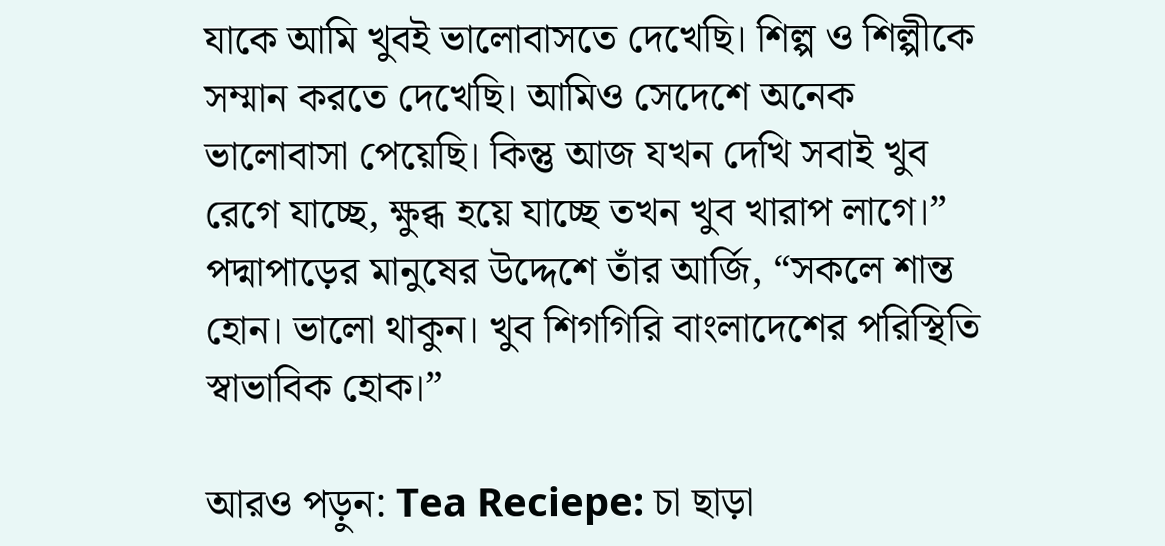যাকে আমি খুবই ভালোবাসতে দেখেছি। শিল্প ও শিল্পীকে সম্মান করতে দেখেছি। আমিও সেদেশে অনেক ভালোবাসা পেয়েছি। কিন্তু আজ যখন দেখি সবাই খুব রেগে যাচ্ছে, ক্ষুব্ধ হয়ে যাচ্ছে তখন খুব খারাপ লাগে।” পদ্মাপাড়ের মানুষের উদ্দেশে তাঁর আর্জি, “সকলে শান্ত হোন। ভালো থাকুন। খুব শিগগিরি বাংলাদেশের পরিস্থিতি স্বাভাবিক হোক।”

আরও পড়ুন: Tea Reciepe: চা ছাড়া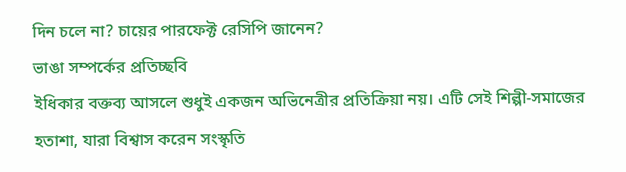দিন চলে না? চায়ের পারফেক্ট রেসিপি জানেন?
ভাঙা সম্পর্কের প্রতিচ্ছবি
ইধিকার বক্তব্য আসলে শুধুই একজন অভিনেত্রীর প্রতিক্রিয়া নয়। এটি সেই শিল্পী-সমাজের হতাশা, যারা বিশ্বাস করেন সংস্কৃতি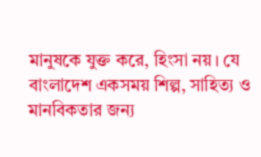মানুষকে যুক্ত করে, হিংসা নয়। যে বাংলাদেশ একসময় শিল্প, সাহিত্য ও মানবিকতার জন্য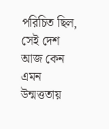পরিচিত ছিল, সেই দেশ আজ কেন এমন উন্মত্ততায়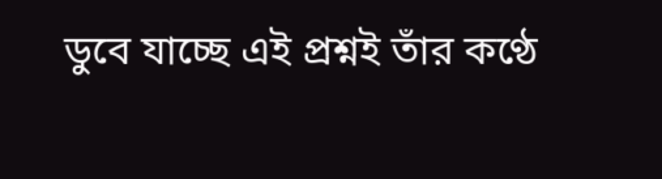ডুবে যাচ্ছে এই প্রশ্নই তাঁর কণ্ঠে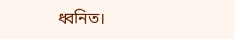ধ্বনিত।